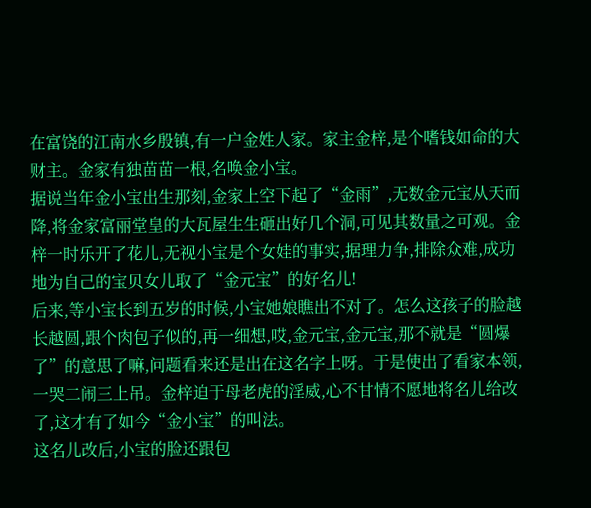在富饶的江南水乡殷镇,有一户金姓人家。家主金梓,是个嗜钱如命的大财主。金家有独苗苗一根,名唤金小宝。
据说当年金小宝出生那刻,金家上空下起了“金雨”,无数金元宝从天而降,将金家富丽堂皇的大瓦屋生生砸出好几个洞,可见其数量之可观。金梓一时乐开了花儿,无视小宝是个女娃的事实,据理力争,排除众难,成功地为自己的宝贝女儿取了“金元宝”的好名儿!
后来,等小宝长到五岁的时候,小宝她娘瞧出不对了。怎么这孩子的脸越长越圆,跟个肉包子似的,再一细想,哎,金元宝,金元宝,那不就是“圆爆了”的意思了嘛,问题看来还是出在这名字上呀。于是使出了看家本领,一哭二闹三上吊。金梓迫于母老虎的淫威,心不甘情不愿地将名儿给改了,这才有了如今“金小宝”的叫法。
这名儿改后,小宝的脸还跟包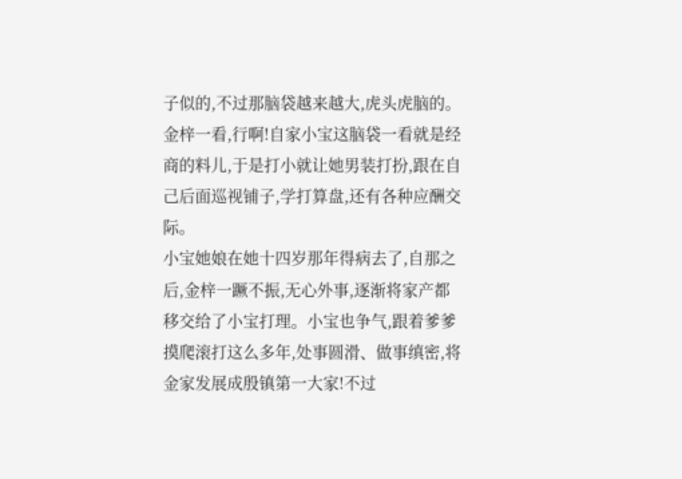子似的,不过那脑袋越来越大,虎头虎脑的。金梓一看,行啊!自家小宝这脑袋一看就是经商的料儿,于是打小就让她男装打扮,跟在自己后面巡视铺子,学打算盘,还有各种应酬交际。
小宝她娘在她十四岁那年得病去了,自那之后,金梓一蹶不振,无心外事,逐渐将家产都移交给了小宝打理。小宝也争气,跟着爹爹摸爬滚打这么多年,处事圆滑、做事缜密,将金家发展成殷镇第一大家!不过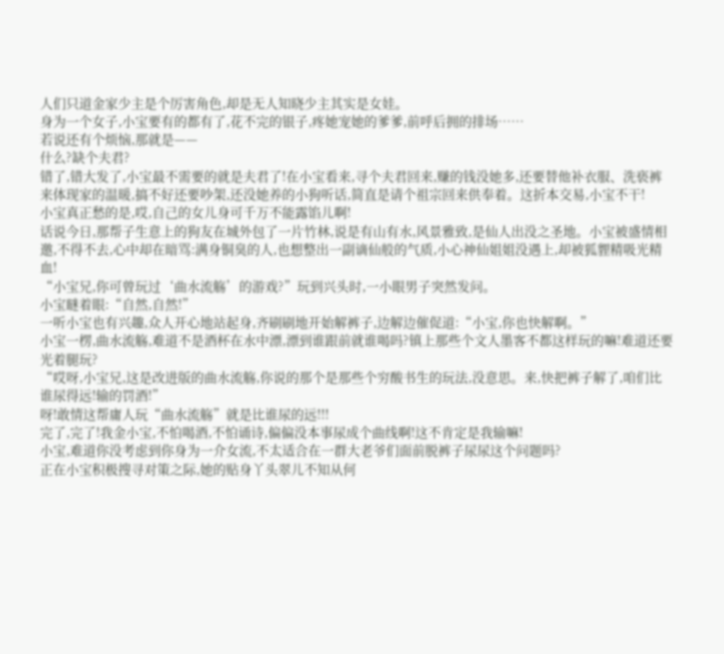人们只道金家少主是个厉害角色,却是无人知晓少主其实是女娃。
身为一个女子,小宝要有的都有了,花不完的银子,疼她宠她的爹爹,前呼后拥的排场……
若说还有个烦恼,那就是——
什么?缺个夫君?
错了,错大发了,小宝最不需要的就是夫君了!在小宝看来,寻个夫君回来,赚的钱没她多,还要替他补衣服、洗亵裤来体现家的温暖,搞不好还要吵架,还没她养的小狗听话,简直是请个祖宗回来供奉着。这折本交易,小宝不干!
小宝真正愁的是,哎,自己的女儿身可千万不能露馅儿啊!
话说今日,那帮子生意上的狗友在城外包了一片竹林,说是有山有水,风景雅致,是仙人出没之圣地。小宝被盛情相邀,不得不去,心中却在暗骂:满身铜臭的人,也想整出一副谪仙般的气质,小心神仙姐姐没遇上,却被狐貍精吸光精血!
“小宝兄,你可曾玩过‘曲水流觞’的游戏?”玩到兴头时,一小眼男子突然发问。
小宝瞇着眼:“自然,自然!”
一听小宝也有兴趣,众人开心地站起身,齐刷刷地开始解裤子,边解边催促道:“小宝,你也快解啊。”
小宝一楞,曲水流觞,难道不是酒杯在水中漂,漂到谁跟前就谁喝吗?镇上那些个文人墨客不都这样玩的嘛!难道还要光着腿玩?
“哎呀,小宝兄,这是改进版的曲水流觞,你说的那个是那些个穷酸书生的玩法,没意思。来,快把裤子解了,咱们比谁尿得远!输的罚酒!”
呀!敢情这帮庸人玩“曲水流觞”就是比谁尿的远!!!
完了,完了!我金小宝,不怕喝酒,不怕诵诗,偏偏没本事尿成个曲线啊!这不肯定是我输嘛!
小宝,难道你没考虑到你身为一介女流,不太适合在一群大老爷们面前脱裤子尿尿这个问题吗?
正在小宝积极搜寻对策之际,她的贴身丫头翠儿不知从何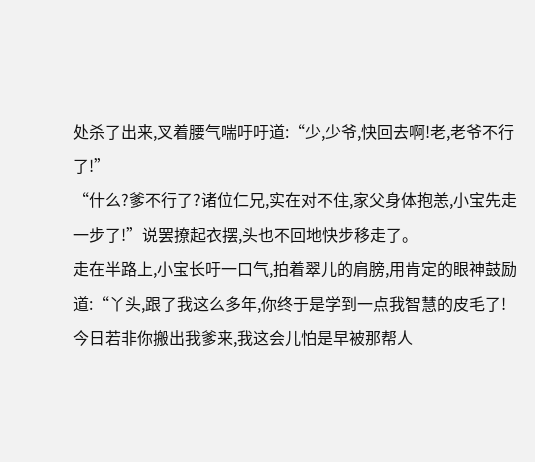处杀了出来,叉着腰气喘吁吁道:“少,少爷,快回去啊!老,老爷不行了!”
“什么?爹不行了?诸位仁兄,实在对不住,家父身体抱恙,小宝先走一步了!”说罢撩起衣摆,头也不回地快步移走了。
走在半路上,小宝长吁一口气,拍着翠儿的肩膀,用肯定的眼神鼓励道:“丫头,跟了我这么多年,你终于是学到一点我智慧的皮毛了!今日若非你搬出我爹来,我这会儿怕是早被那帮人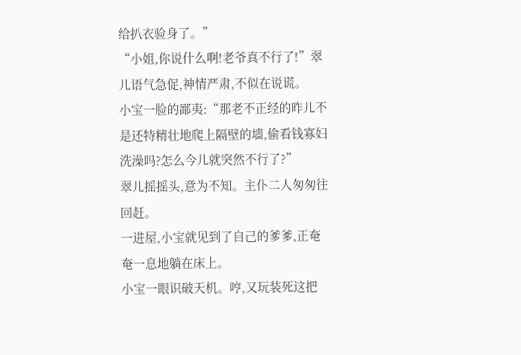给扒衣验身了。”
“小姐,你说什么啊!老爷真不行了!”翠儿语气急促,神情严肃,不似在说谎。
小宝一脸的鄙夷:“那老不正经的昨儿不是还特精壮地爬上隔壁的墻,偷看钱寡妇洗澡吗?怎么今儿就突然不行了?”
翠儿摇摇头,意为不知。主仆二人匆匆往回赶。
一进屋,小宝就见到了自己的爹爹,正奄奄一息地躺在床上。
小宝一眼识破天机。哼,又玩装死这把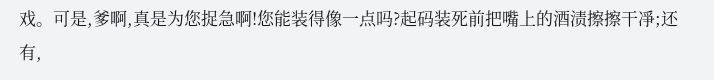戏。可是,爹啊,真是为您捉急啊!您能装得像一点吗?起码装死前把嘴上的酒渍擦擦干凈;还有,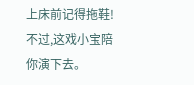上床前记得拖鞋!不过,这戏小宝陪你演下去。